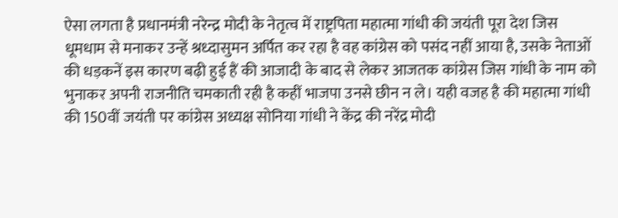ऐसा लगता है प्रधानमंत्री नरेन्द्र मोदी के नेतृत्व में राष्ट्रपिता महात्मा गांधी की जयंती पूरा देश जिस धूमधाम से मनाकर उन्हें श्रध्दासुमन अर्पित कर रहा है वह कांग्रेस को पसंद नहीं आया है, उसके नेताओं की धड़कनें इस कारण बढ़ी हुई हैं की आजादी के बाद से लेकर आजतक कांग्रेस जिस गांधी के नाम को भुनाकर अपनी राजनीति चमकाती रही है कहीं भाजपा उनसे छीन न ले। यही वजह है की महात्मा गांधी की 150वीं जयंती पर कांग्रेस अध्यक्ष सोनिया गांधी ने केंद्र की नरेंद्र मोदी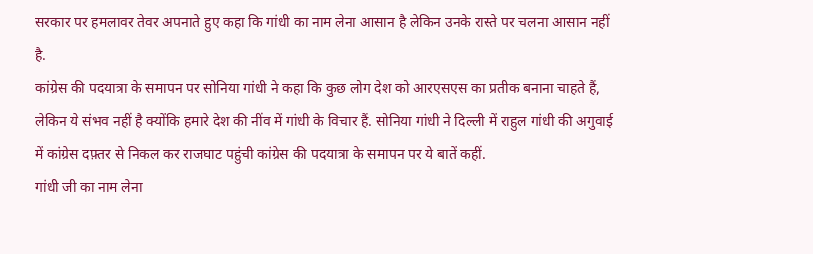सरकार पर हमलावर तेवर अपनाते हुए कहा कि गांधी का नाम लेना आसान है लेकिन उनके रास्ते पर चलना आसान नहीं है.
कांग्रेस की पदयात्रा के समापन पर सोनिया गांधी ने कहा कि कुछ लोग देश को आरएसएस का प्रतीक बनाना चाहते हैं, लेकिन ये संभव नहीं है क्योंकि हमारे देश की नींव में गांधी के विचार हैं. सोनिया गांधी ने दिल्ली में राहुल गांधी की अगुवाई में कांग्रेस दफ़्तर से निकल कर राजघाट पहुंची कांग्रेस की पदयात्रा के समापन पर ये बातें कहीं.
गांधी जी का नाम लेना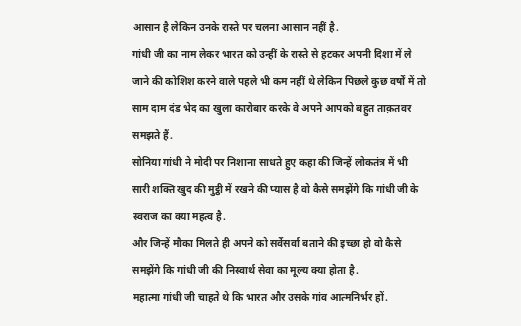आसान है लेकिन उनके रास्ते पर चलना आसान नहीं है.
गांधी जी का नाम लेकर भारत को उन्हीं के रास्ते से हटकर अपनी दिशा में ले जाने की कोशिश करने वाले पहले भी कम नहीं थे लेकिन पिछले कुछ वर्षों में तो साम दाम दंड भेद का खुला कारोबार करके वे अपने आपको बहुत ताक़तवर समझते हैं.
सोनिया गांधी ने मोदी पर निशाना साधते हुए कहा की जिन्हें लोकतंत्र में भी सारी शक्ति खुद की मुट्ठी में रखने की प्यास है वो कैसे समझेंगे कि गांधी जी के स्वराज का क्या महत्व है.
और जिन्हें मौका मिलते ही अपने को सर्वेसर्वा बताने की इच्छा हो वो कैसे समझेंगे कि गांधी जी की निस्वार्थ सेवा का मूल्य क्या होता है.
महात्मा गांधी जी चाहते थे कि भारत और उसके गांव आत्मनिर्भर हों.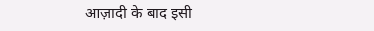आज़ादी के बाद इसी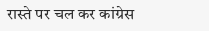रास्ते पर चल कर कांग्रेस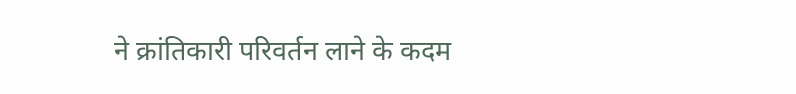ने क्रांतिकारी परिवर्तन लाने के कदम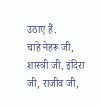उठाए हैं.
चाहे नेहरू जी, शास्त्री जी, इंदिरा जी, राजीव जी,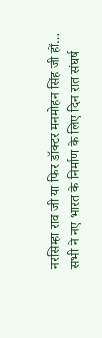नरसिम्हा राव जी या फिर डॉक्टर मनमोहन सिंह जी हों… सभी ने नए भारत के निर्माण के लिए दिन रात संघर्ष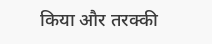किया और तरक्की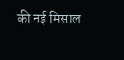की नई मिसाल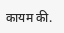कायम की.